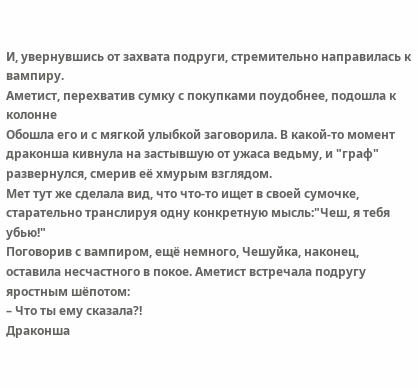И, увернувшись от захвата подруги, стремительно направилась к вампиру.
Аметист, перехватив сумку с покупками поудобнее, подошла к колонне
Обошла его и с мягкой улыбкой заговорила. В какой-то момент драконша кивнула на застывшую от ужаса ведьму, и "граф" развернулся, смерив её хмурым взглядом.
Мет тут же сделала вид, что что-то ищет в своей сумочке, старательно транслируя одну конкретную мысль:"Чеш, я тебя убью!"
Поговорив с вампиром, ещё немного, Чешуйка, наконец, оставила несчастного в покое. Аметист встречала подругу яростным шёпотом:
– Что ты ему сказала?!
Драконша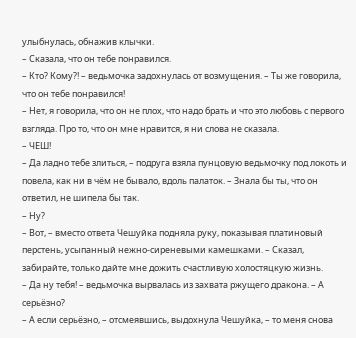улыбнулась, обнажив клычки.
– Сказала, что он тебе понравился.
– Кто? Кому?! – ведьмочка задохнулась от возмущения. – Ты же говорила, что он тебе понравился!
– Нет, я говорила, что он не плох, что надо брать и что это любовь с первого взгляда. Про то, что он мне нравится, я ни слова не сказала.
– ЧЕШ!
– Да ладно тебе злиться, – подруга взяла пунцовую ведьмочку под локоть и повела, как ни в чём не бывало, вдоль палаток. – Знала бы ты, что он ответил, не шипела бы так.
– Ну?
– Вот, – вместо ответа Чешуйка подняла руку, показывая платиновый перстень, усыпанный нежно-сиреневыми камешками. – Сказал, забирайте, только дайте мне дожить счастливую холостяцкую жизнь.
– Да ну тебя! – ведьмочка вырвалась из захвата ржущего дракона. – А серьёзно?
– А если серьёзно, – отсмеявшись, выдохнула Чешуйка, – то меня снова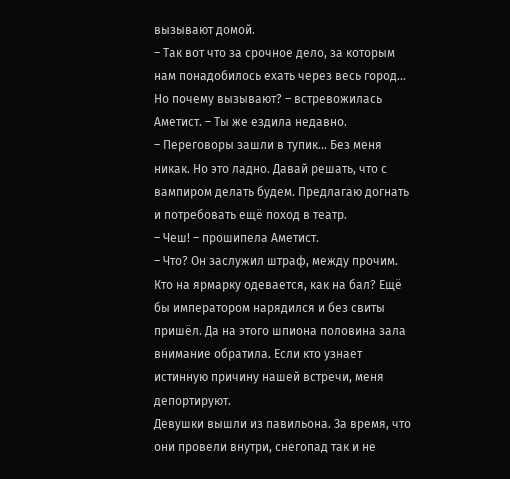вызывают домой.
– Так вот что за срочное дело, за которым нам понадобилось ехать через весь город... Но почему вызывают? – встревожилась Аметист. – Ты же ездила недавно.
– Переговоры зашли в тупик... Без меня никак. Но это ладно. Давай решать, что с вампиром делать будем. Предлагаю догнать и потребовать ещё поход в театр.
– Чеш! – прошипела Аметист.
– Что? Он заслужил штраф, между прочим. Кто на ярмарку одевается, как на бал? Ещё бы императором нарядился и без свиты пришёл. Да на этого шпиона половина зала внимание обратила. Если кто узнает истинную причину нашей встречи, меня депортируют.
Девушки вышли из павильона. За время, что они провели внутри, снегопад так и не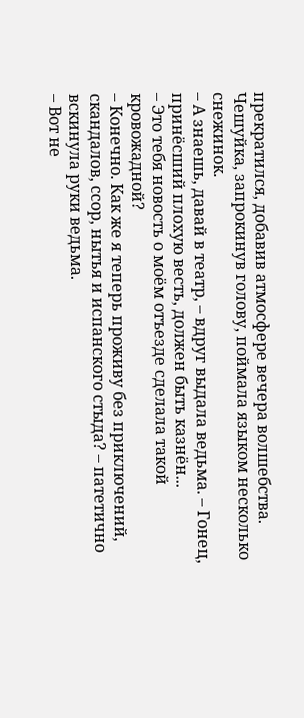прекратился, добавив атмосфере вечера волшебства. Чешуйка, запрокинув голову, поймала языком несколько снежинок.
– А знаешь, давай в театр, – вдруг выдала ведьма. – Гонец, принёсший плохую весть, должен быть казнён...
– Это тебя новость о моём отъезде сделала такой кровожадной?
– Конечно. Как же я теперь проживу без приключений, скандалов, ссор, нытья и испанского стыда? – патетично вскинула руки ведьма.
– Вот не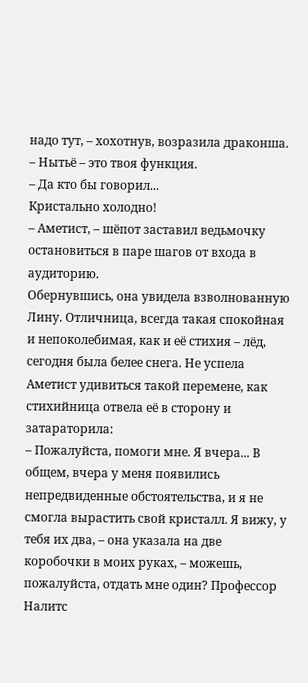надо тут, – хохотнув, возразила драконша. – Нытьё – это твоя функция.
– Да кто бы говорил...
Кристально холодно!
– Аметист, – шёпот заставил ведьмочку остановиться в паре шагов от входа в аудиторию.
Обернувшись, она увидела взволнованную Лину. Отличница, всегда такая спокойная и непоколебимая, как и её стихия – лёд, сегодня была белее снега. Не успела Аметист удивиться такой перемене, как стихийница отвела её в сторону и затараторила:
– Пожалуйста, помоги мне. Я вчера... В общем, вчера у меня появились непредвиденные обстоятельства, и я не смогла вырастить свой кристалл. Я вижу, у тебя их два, – она указала на две коробочки в моих руках, – можешь, пожалуйста, отдать мне один? Профессор Налитс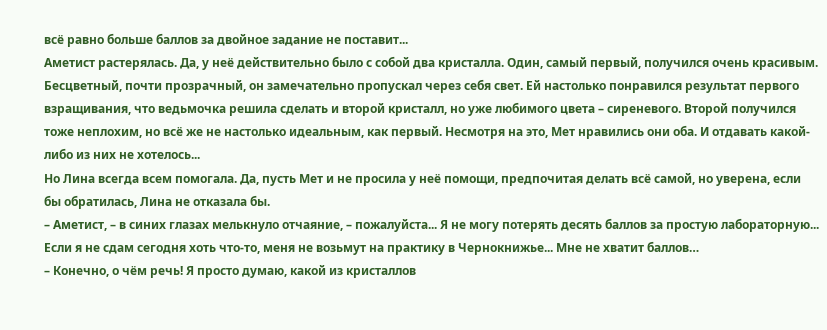всё равно больше баллов за двойное задание не поставит...
Аметист растерялась. Да, у неё действительно было с собой два кристалла. Один, самый первый, получился очень красивым. Бесцветный, почти прозрачный, он замечательно пропускал через себя свет. Ей настолько понравился результат первого взращивания, что ведьмочка решила сделать и второй кристалл, но уже любимого цвета – сиреневого. Второй получился тоже неплохим, но всё же не настолько идеальным, как первый. Несмотря на это, Мет нравились они оба. И отдавать какой-либо из них не хотелось...
Но Лина всегда всем помогала. Да, пусть Мет и не просила у неё помощи, предпочитая делать всё самой, но уверена, если бы обратилась, Лина не отказала бы.
– Аметист, – в синих глазах мелькнуло отчаяние, – пожалуйста... Я не могу потерять десять баллов за простую лабораторную... Если я не сдам сегодня хоть что-то, меня не возьмут на практику в Чернокнижье... Мне не хватит баллов…
– Конечно, о чём речь! Я просто думаю, какой из кристаллов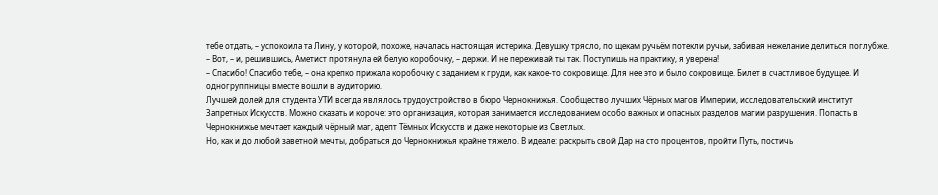тебе отдать, – успокоила та Лину, у которой, похоже, началась настоящая истерика. Девушку трясло, по щекам ручьём потекли ручьи, забивая нежелание делиться поглубже.
– Вот, – и, решившись, Аметист протянула ей белую коробочку, – держи. И не переживай ты так. Поступишь на практику, я уверена!
– Спасибо! Спасибо тебе, – она крепко прижала коробочку с заданием к груди, как какое-то сокровище. Для нее это и было сокровище. Билет в счастливое будущее. И одногруппницы вместе вошли в аудиторию.
Лучшей долей для студента УТИ всегда являлось трудоустройство в бюро Чернокнижья. Сообщество лучших Чёрных магов Империи, исследовательский институт Запретных Искусств. Можно сказать и короче: это организация, которая занимается исследованием особо важных и опасных разделов магии разрушения. Попасть в Чернокнижье мечтает каждый чёрный маг, адепт Тёмных Искусств и даже некоторые из Светлых.
Но, как и до любой заветной мечты, добраться до Чернокнижья крайне тяжело. В идеале: раскрыть свой Дар на сто процентов, пройти Путь, постичь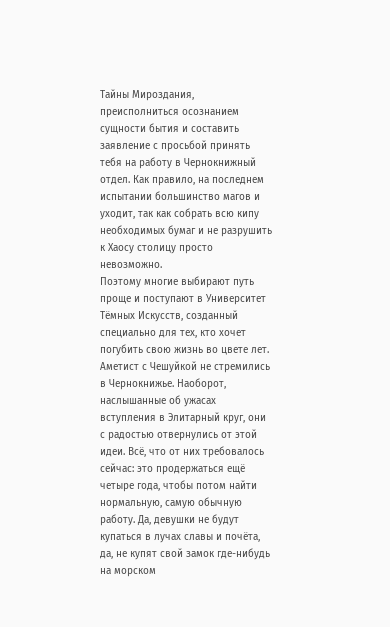Тайны Мироздания, преисполниться осознанием сущности бытия и составить заявление с просьбой принять тебя на работу в Чернокнижный отдел. Как правило, на последнем испытании большинство магов и уходит, так как собрать всю кипу необходимых бумаг и не разрушить к Хаосу столицу просто невозможно.
Поэтому многие выбирают путь проще и поступают в Университет Тёмных Искусств, созданный специально для тех, кто хочет погубить свою жизнь во цвете лет.
Аметист с Чешуйкой не стремились в Чернокнижье. Наоборот, наслышанные об ужасах вступления в Элитарный круг, они с радостью отвернулись от этой идеи. Всё, что от них требовалось сейчас: это продержаться ещё четыре года, чтобы потом найти нормальную, самую обычную работу. Да, девушки не будут купаться в лучах славы и почёта, да, не купят свой замок где-нибудь на морском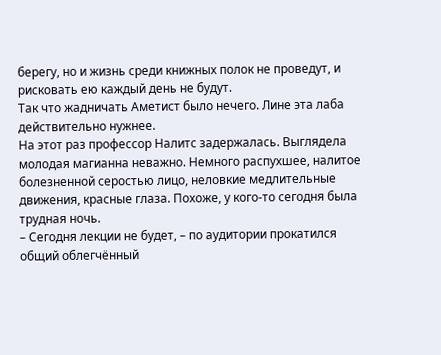берегу, но и жизнь среди книжных полок не проведут, и рисковать ею каждый день не будут.
Так что жадничать Аметист было нечего. Лине эта лаба действительно нужнее.
На этот раз профессор Налитс задержалась. Выглядела молодая магианна неважно. Немного распухшее, налитое болезненной серостью лицо, неловкие медлительные движения, красные глаза. Похоже, у кого-то сегодня была трудная ночь.
– Сегодня лекции не будет, – по аудитории прокатился общий облегчённый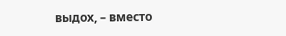выдох, – вместо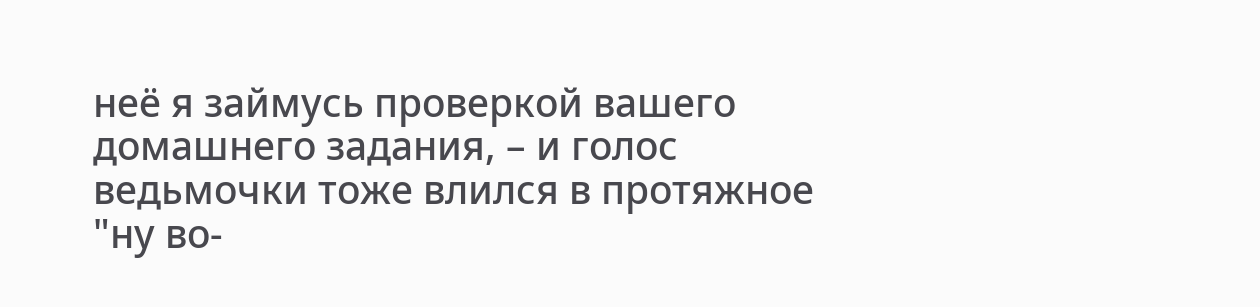неё я займусь проверкой вашего домашнего задания, – и голос ведьмочки тоже влился в протяжное "ну во-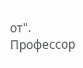от". Профессор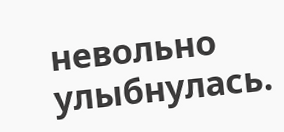невольно улыбнулась.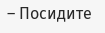– Посидите